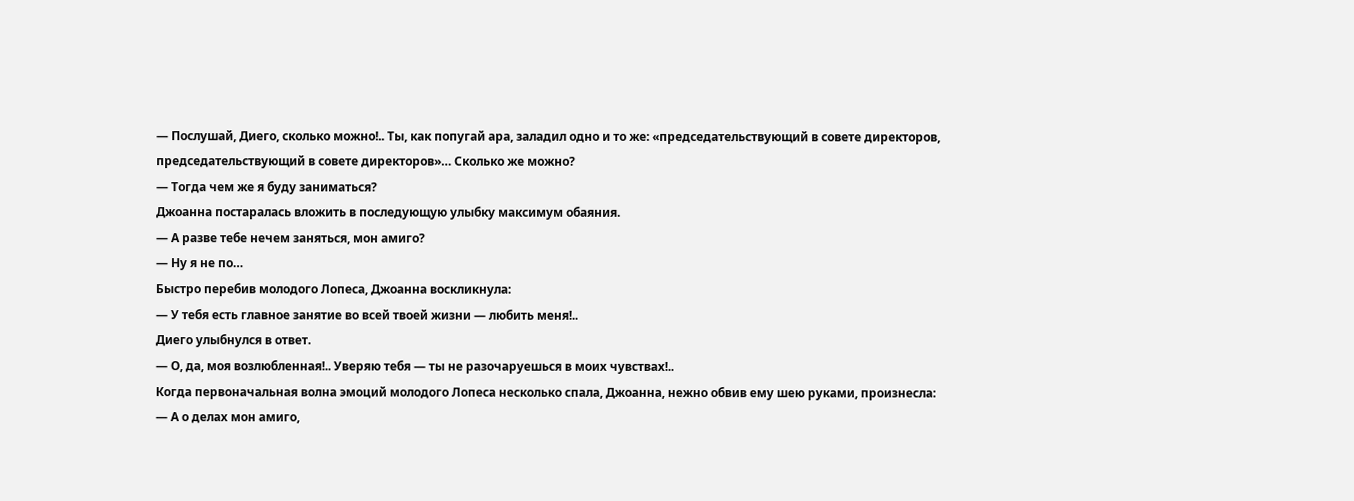— Послушай, Диего, сколько можно!.. Ты, как попугай ара, заладил одно и то же: «председательствующий в совете директоров, председательствующий в совете директоров»… Сколько же можно?
— Тогда чем же я буду заниматься?
Джоанна постаралась вложить в последующую улыбку максимум обаяния.
— А разве тебе нечем заняться, мон амиго?
— Ну я не по…
Быстро перебив молодого Лопеса, Джоанна воскликнула:
— У тебя есть главное занятие во всей твоей жизни — любить меня!..
Диего улыбнулся в ответ.
— О, да, моя возлюбленная!.. Уверяю тебя — ты не разочаруешься в моих чувствах!..
Когда первоначальная волна эмоций молодого Лопеса несколько спала, Джоанна, нежно обвив ему шею руками, произнесла:
— А о делах мон амиго,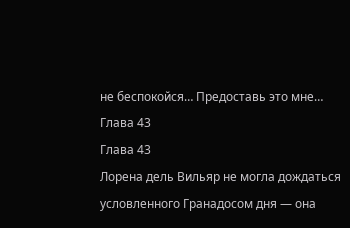не беспокойся… Предоставь это мне…
Глава 43
Глава 43
Лорена дель Вильяр не могла дождаться условленного Гранадосом дня — она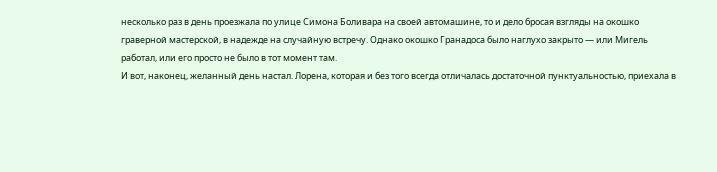несколько раз в день проезжала по улице Симона Боливара на своей автомашине, то и дело бросая взгляды на окошко граверной мастерской, в надежде на случайную встречу. Однако окошко Гранадоса было наглухо закрыто — или Мигель работал, или его просто не было в тот момент там.
И вот, наконец, желанный день настал. Лорена, которая и без того всегда отличалась достаточной пунктуальностью, приехала в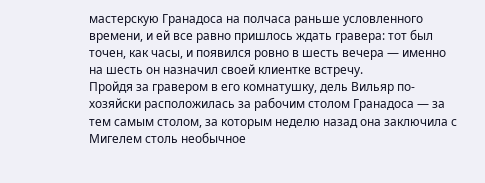мастерскую Гранадоса на полчаса раньше условленного времени, и ей все равно пришлось ждать гравера: тот был точен, как часы, и появился ровно в шесть вечера — именно на шесть он назначил своей клиентке встречу.
Пройдя за гравером в его комнатушку, дель Вильяр по-хозяйски расположилась за рабочим столом Гранадоса — за тем самым столом, за которым неделю назад она заключила с Мигелем столь необычное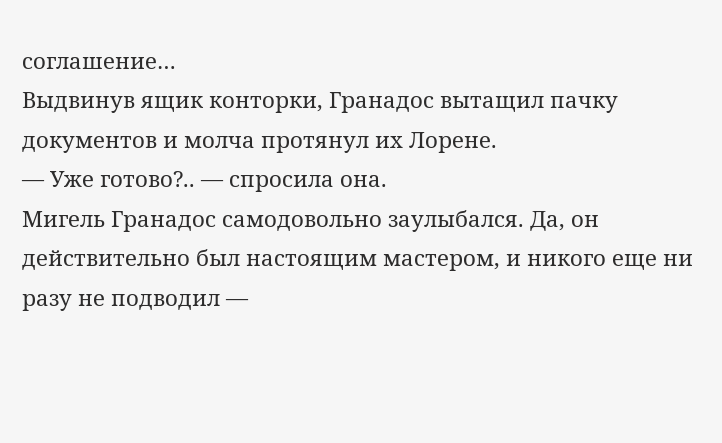соглашение…
Выдвинув ящик конторки, Гранадос вытащил пачку документов и молча протянул их Лорене.
— Уже готово?.. — спросила она.
Мигель Гранадос самодовольно заулыбался. Да, он действительно был настоящим мастером, и никого еще ни разу не подводил —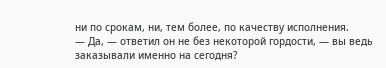ни по срокам, ни, тем более, по качеству исполнения.
— Да, — ответил он не без некоторой гордости, — вы ведь заказывали именно на сегодня?